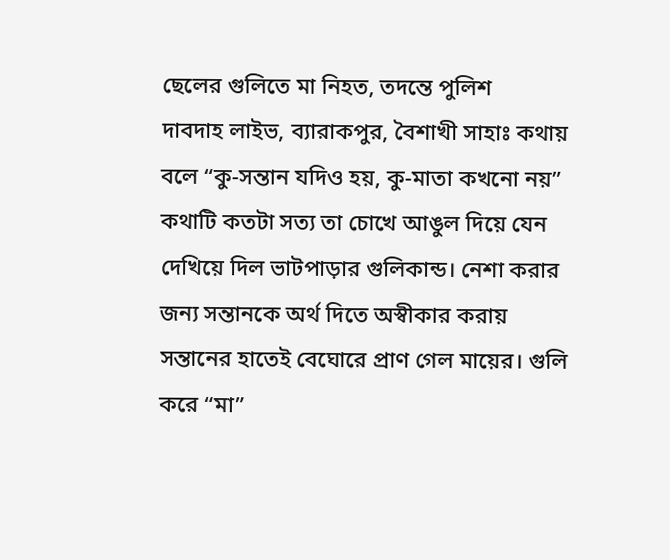ছেলের গুলিতে মা নিহত, তদন্তে পুলিশ
দাবদাহ লাইভ, ব্যারাকপুর, বৈশাখী সাহাঃ কথায় বলে “কু-সন্তান যদিও হয়, কু-মাতা কখনো নয়” কথাটি কতটা সত্য তা চোখে আঙুল দিয়ে যেন দেখিয়ে দিল ভাটপাড়ার গুলিকান্ড। নেশা করার জন্য সন্তানকে অর্থ দিতে অস্বীকার করায় সন্তানের হাতেই বেঘোরে প্রাণ গেল মায়ের। গুলি করে “মা”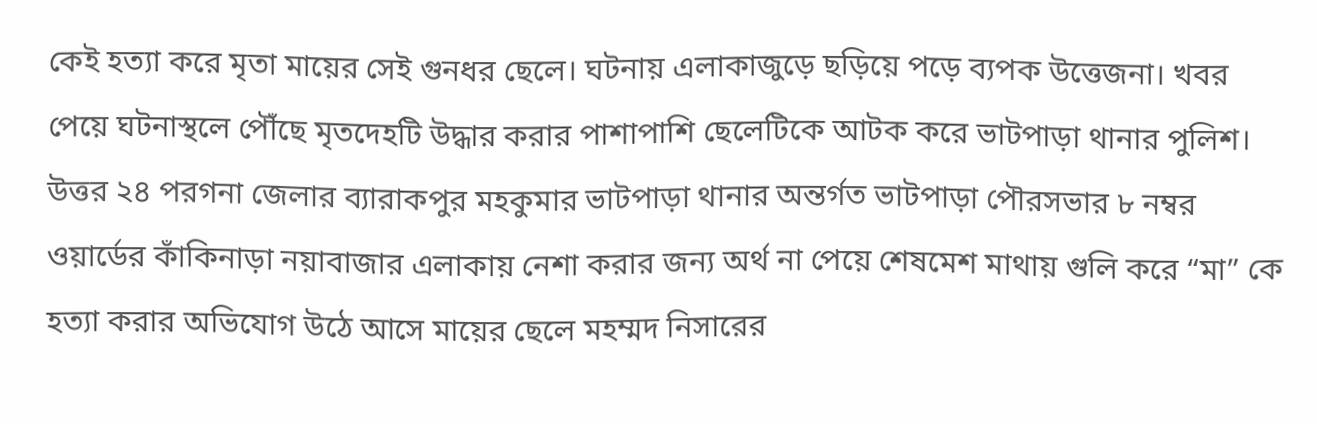কেই হত্যা করে মৃতা মায়ের সেই গুনধর ছেলে। ঘটনায় এলাকাজুড়ে ছড়িয়ে পড়ে ব্যপক উত্তেজনা। খবর পেয়ে ঘটনাস্থলে পৌঁছে মৃতদেহটি উদ্ধার করার পাশাপাশি ছেলেটিকে আটক করে ভাটপাড়া থানার পুলিশ। উত্তর ২৪ পরগনা জেলার ব্যারাকপুর মহকুমার ভাটপাড়া থানার অন্তর্গত ভাটপাড়া পৌরসভার ৮ নম্বর ওয়ার্ডের কাঁকিনাড়া নয়াবাজার এলাকায় নেশা করার জন্য অর্থ না পেয়ে শেষমেশ মাথায় গুলি করে “মা” কে হত্যা করার অভিযোগ উঠে আসে মায়ের ছেলে মহম্মদ নিসারের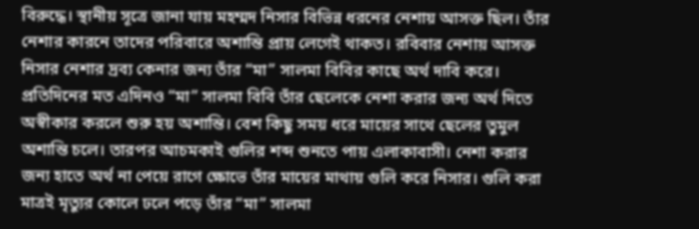বিরুদ্ধে। স্থানীয় সূত্রে জানা যায় মহম্মদ নিসার বিভিন্ন ধরনের নেশায় আসক্ত ছিল। তাঁর নেশার কারনে তাদের পরিবারে অশান্তি প্রায় লেগেই থাকত। রবিবার নেশায় আসক্ত নিসার নেশার দ্রব্য কেনার জন্য তাঁর “মা” সালমা বিবির কাছে অর্থ দাবি করে। প্রতিদিনের মত এদিনও “মা” সালমা বিবি তাঁর ছেলেকে নেশা করার জন্য অর্থ দিতে অস্বীকার করলে শুরু হয় অশান্তি। বেশ কিছু সময় ধরে মায়ের সাথে ছেলের তুমুল অশান্তি চলে। তারপর আচমকাই গুলির শব্দ শুনতে পায় এলাকাবাসী। নেশা করার জন্য হাতে অর্থ না পেয়ে রাগে ক্ষোভে তাঁর মায়ের মাথায় গুলি করে নিসার। গুলি করা মাত্রই মৃত্যুর কোলে ঢলে পড়ে তাঁর “মা” সালমা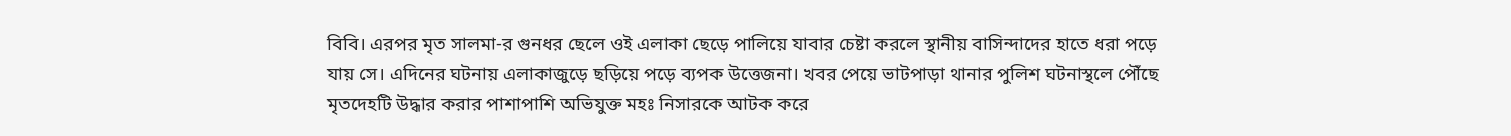বিবি। এরপর মৃত সালমা-র গুনধর ছেলে ওই এলাকা ছেড়ে পালিয়ে যাবার চেষ্টা করলে স্থানীয় বাসিন্দাদের হাতে ধরা পড়ে যায় সে। এদিনের ঘটনায় এলাকাজুড়ে ছড়িয়ে পড়ে ব্যপক উত্তেজনা। খবর পেয়ে ভাটপাড়া থানার পুলিশ ঘটনাস্থলে পৌঁছে মৃতদেহটি উদ্ধার করার পাশাপাশি অভিযুক্ত মহঃ নিসারকে আটক করে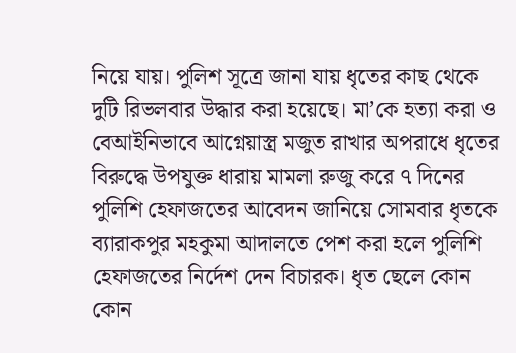নিয়ে যায়। পুলিশ সূত্রে জানা যায় ধৃতের কাছ থেকে দুটি রিভলবার উদ্ধার করা হয়েছে। মা’কে হত্যা করা ও বেআইনিভাবে আগ্নেয়াস্ত্র মজুত রাখার অপরাধে ধৃতের বিরুদ্ধে উপযুক্ত ধারায় মামলা রুজু করে ৭ দিনের পুলিশি হেফাজতের আবেদন জানিয়ে সোমবার ধৃতকে ব্যারাকপুর মহকুমা আদালতে পেশ করা হলে পুলিশি হেফাজতের নির্দেশ দেন বিচারক। ধৃত ছেলে কোন কোন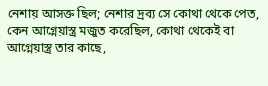নেশায় আসক্ত ছিল; নেশার দ্রব্য সে কোথা থেকে পেত, কেন আগ্নেয়াস্ত্র মজুত করেছিল, কোথা থেকেই বা আগ্নেয়াস্ত্র তার কাছে,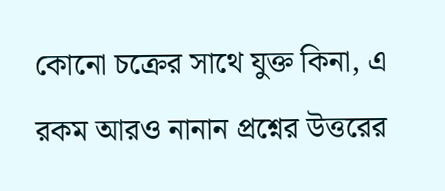কোনো চক্রের সাথে যুক্ত কিনা, এ রকম আরও নানান প্রশ্নের উত্তরের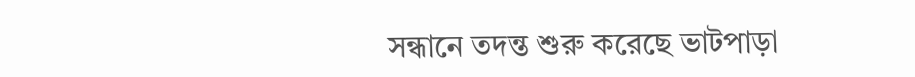সন্ধানে তদন্ত শুরু করেছে ভাটপাড়া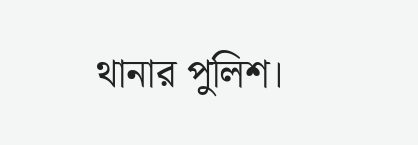থানার পুলিশ।